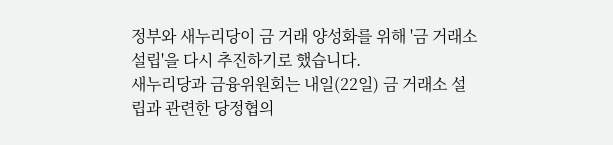정부와 새누리당이 금 거래 양성화를 위해 '금 거래소 설립'을 다시 추진하기로 했습니다.
새누리당과 금융위원회는 내일(22일) 금 거래소 설립과 관련한 당정협의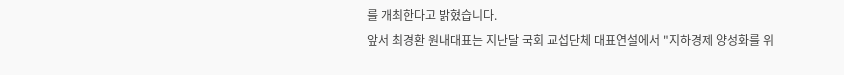를 개최한다고 밝혔습니다.
앞서 최경환 원내대표는 지난달 국회 교섭단체 대표연설에서 "지하경제 양성화를 위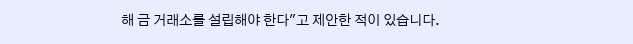해 금 거래소를 설립해야 한다"고 제안한 적이 있습니다.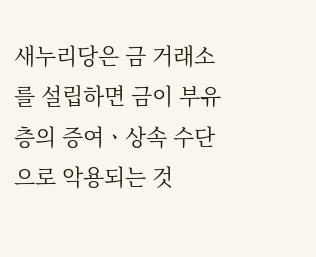새누리당은 금 거래소를 설립하면 금이 부유층의 증여ㆍ상속 수단으로 악용되는 것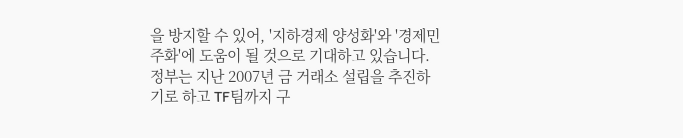을 방지할 수 있어, '지하경제 양성화'와 '경제민주화'에 도움이 될 것으로 기대하고 있습니다.
정부는 지난 2007년 금 거래소 설립을 추진하기로 하고 TF팀까지 구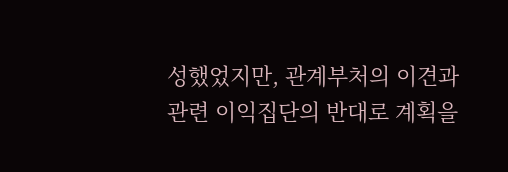성했었지만, 관계부처의 이견과 관련 이익집단의 반대로 계획을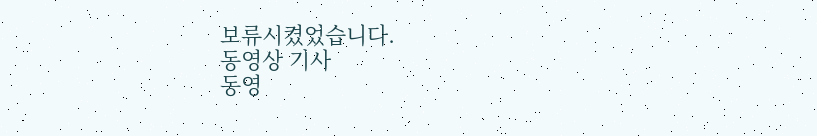보류시켰었습니다.
동영상 기사
동영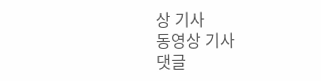상 기사
동영상 기사
댓글